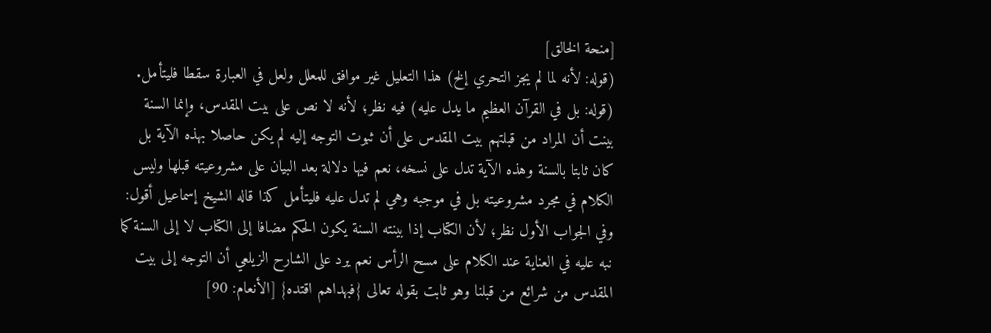[منحة الخالق]
(قوله: لأنه لما لم يجز التحري إلخ) هذا التعليل غير موافق للمعلل ولعل في العبارة سقطا فليتأمل.
(قوله: بل في القرآن العظيم ما يدل عليه) فيه نظر؛ لأنه لا نص على بيت المقدس، وإنما السنة بينت أن المراد من قبلتهم بيت المقدس على أن ثبوت التوجه إليه لم يكن حاصلا بهذه الآية بل كان ثابتا بالسنة وهذه الآية تدل على نسخه، نعم فيها دلالة بعد البيان على مشروعيته قبلها وليس الكلام في مجرد مشروعيته بل في موجبه وهي لم تدل عليه فليتأمل كذا قاله الشيخ إسماعيل أقول: وفي الجواب الأول نظر؛ لأن الكتاب إذا بينته السنة يكون الحكم مضافا إلى الكتاب لا إلى السنة كما نبه عليه في العناية عند الكلام على مسح الرأس نعم يرد على الشارح الزيلعي أن التوجه إلى بيت المقدس من شرائع من قبلنا وهو ثابت بقوله تعالى {فبهداهم اقتده} [الأنعام: 90]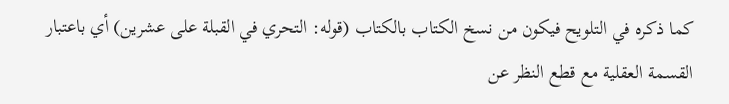كما ذكره في التلويح فيكون من نسخ الكتاب بالكتاب (قوله: التحري في القبلة على عشرين) أي باعتبار القسمة العقلية مع قطع النظر عن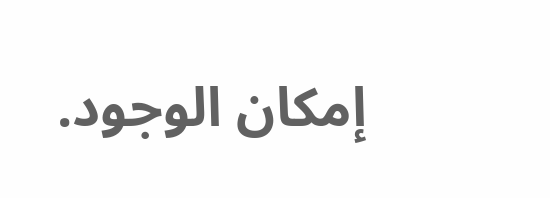إمكان الوجود.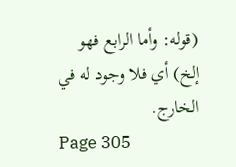(قوله: وأما الرابع فهو إلخ) أي فلا وجود له في الخارج.
Page 305